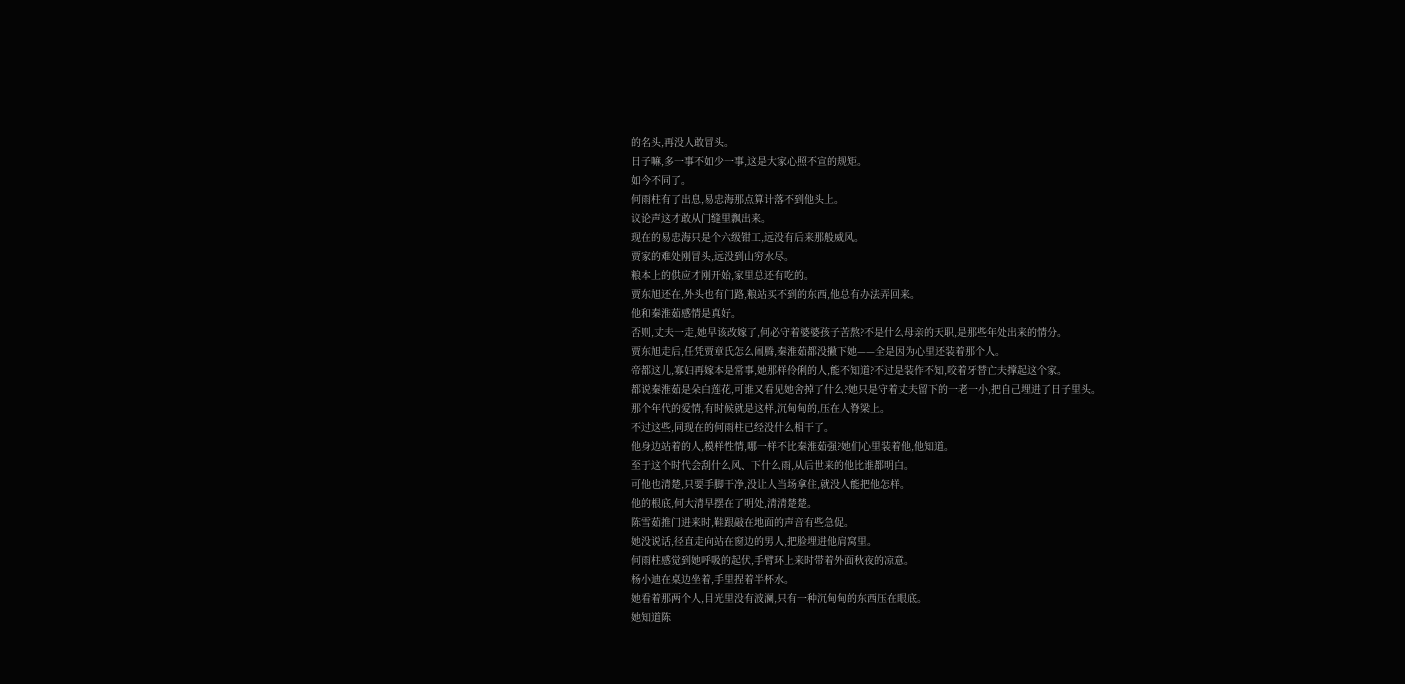的名头,再没人敢冒头。
日子嘛,多一事不如少一事,这是大家心照不宣的规矩。
如今不同了。
何雨柱有了出息,易忠海那点算计落不到他头上。
议论声这才敢从门缝里飘出来。
现在的易忠海只是个六级钳工,远没有后来那般威风。
贾家的难处刚冒头,远没到山穷水尽。
粮本上的供应才刚开始,家里总还有吃的。
贾东旭还在,外头也有门路,粮站买不到的东西,他总有办法弄回来。
他和秦淮茹感情是真好。
否则,丈夫一走,她早该改嫁了,何必守着婆婆孩子苦熬?不是什么母亲的天职,是那些年处出来的情分。
贾东旭走后,任凭贾章氏怎么闹腾,秦淮茹都没撇下她——全是因为心里还装着那个人。
帝都这儿,寡妇再嫁本是常事,她那样伶俐的人,能不知道?不过是装作不知,咬着牙替亡夫撑起这个家。
都说秦淮茹是朵白莲花,可谁又看见她舍掉了什么?她只是守着丈夫留下的一老一小,把自己埋进了日子里头。
那个年代的爱情,有时候就是这样,沉甸甸的,压在人脊梁上。
不过这些,同现在的何雨柱已经没什么相干了。
他身边站着的人,模样性情,哪一样不比秦淮茹强?她们心里装着他,他知道。
至于这个时代会刮什么风、下什么雨,从后世来的他比谁都明白。
可他也清楚,只要手脚干净,没让人当场拿住,就没人能把他怎样。
他的根底,何大清早摆在了明处,清清楚楚。
陈雪茹推门进来时,鞋跟敲在地面的声音有些急促。
她没说话,径直走向站在窗边的男人,把脸埋进他肩窝里。
何雨柱感觉到她呼吸的起伏,手臂环上来时带着外面秋夜的凉意。
杨小迪在桌边坐着,手里捏着半杯水。
她看着那两个人,目光里没有波澜,只有一种沉甸甸的东西压在眼底。
她知道陈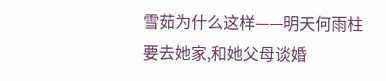雪茹为什么这样——明天何雨柱要去她家,和她父母谈婚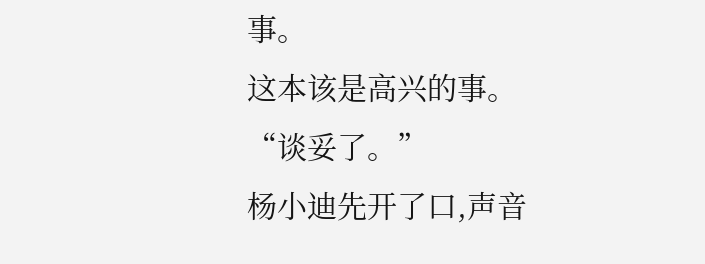事。
这本该是高兴的事。
“谈妥了。”
杨小迪先开了口,声音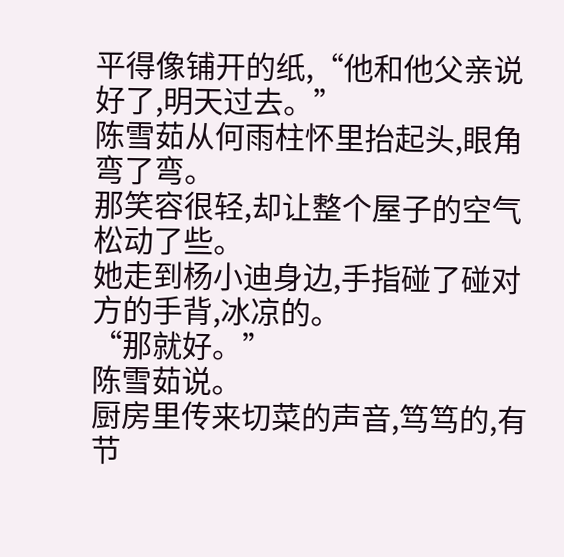平得像铺开的纸,“他和他父亲说好了,明天过去。”
陈雪茹从何雨柱怀里抬起头,眼角弯了弯。
那笑容很轻,却让整个屋子的空气松动了些。
她走到杨小迪身边,手指碰了碰对方的手背,冰凉的。
“那就好。”
陈雪茹说。
厨房里传来切菜的声音,笃笃的,有节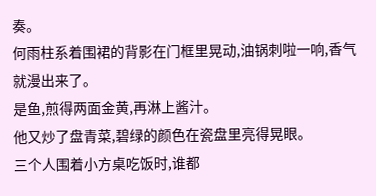奏。
何雨柱系着围裙的背影在门框里晃动,油锅刺啦一响,香气就漫出来了。
是鱼,煎得两面金黄,再淋上酱汁。
他又炒了盘青菜,碧绿的颜色在瓷盘里亮得晃眼。
三个人围着小方桌吃饭时,谁都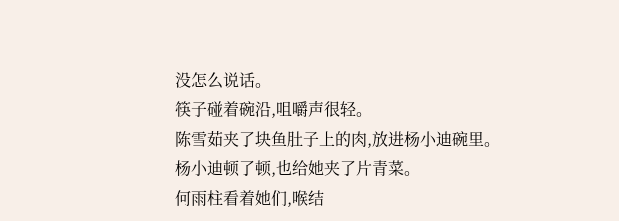没怎么说话。
筷子碰着碗沿,咀嚼声很轻。
陈雪茹夹了块鱼肚子上的肉,放进杨小迪碗里。
杨小迪顿了顿,也给她夹了片青菜。
何雨柱看着她们,喉结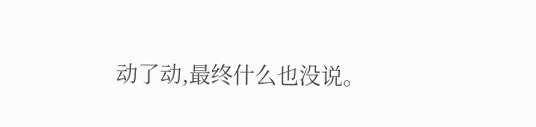动了动,最终什么也没说。